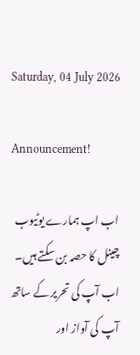Saturday, 04 July 2026

Announcement!

اب اپ ہمارے یوٹیوب چینل کا حصہ بن سکتے ہیں۔ اب آپ کی تحریر کے ساتھ آپ کی آواز اور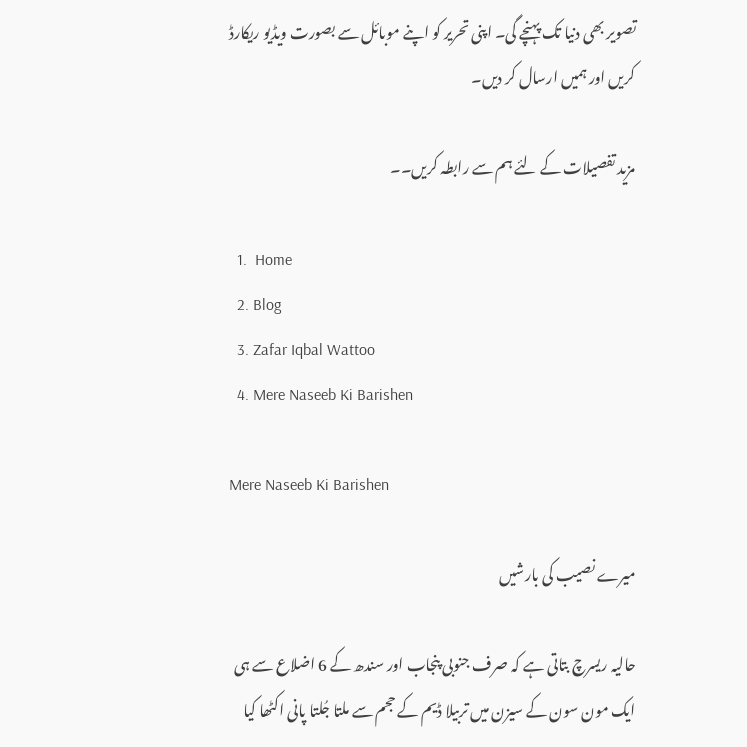تصویر بھی دنیا تک پہنچے گی۔ اپنی تحریر کو اپنے موبائل سے بصورت ویڈیو ریکارڈ کریں اور ہمیں ارسال کر دیں۔

مزید تفصیلات کے لئے ہم سے رابطہ کریں۔۔

  1.  Home
  2. Blog
  3. Zafar Iqbal Wattoo
  4. Mere Naseeb Ki Barishen

Mere Naseeb Ki Barishen

میرے نصیب کی بارشیں

حالیہ ریسرچ بتاتی ہے کہ صرف جنوبی پنجاب اور سندھ کے 6 اضلاع سے ہی ایک مون سون کے سیزن میں تربیلا ڈیم کے حجم سے ملتا جُلتا پانی اکٹھا کیا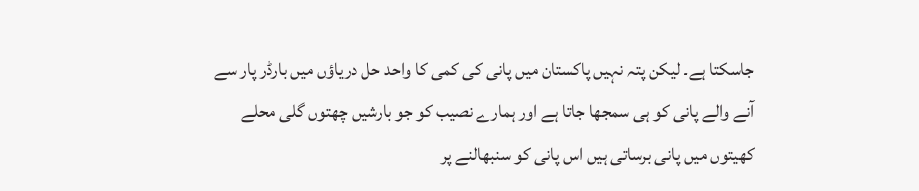جاسکتا ہے۔ لیکن پتہ نہیں پاکستان میں پانی کی کمی کا واحد حل دریاؤں میں بارڈر پار سے آنے والے پانی کو ہی سمجھا جاتا ہے اور ہمارے نصیب کو جو بارشیں چھتوں گلی محلے کھیتوں میں پانی برساتی ہیں اس پانی کو سنبھالنے پر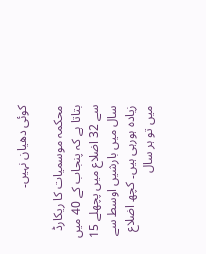کوئی دھیان نہیں۔

محکمہ موسمیات کا ریکارڈ بتاتا ہے کہ پنجاب کے 40 میں سے 32 اضلاع میں پچھلے 15 سال میں بارشیں اوسط سے زیادہ ہورہی ہیں۔ کچھ اضلاع میں تو ہر سال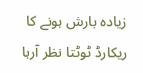زیادہ بارش ہونے کا ریکارڈ ٹوٹتا نظر آرہا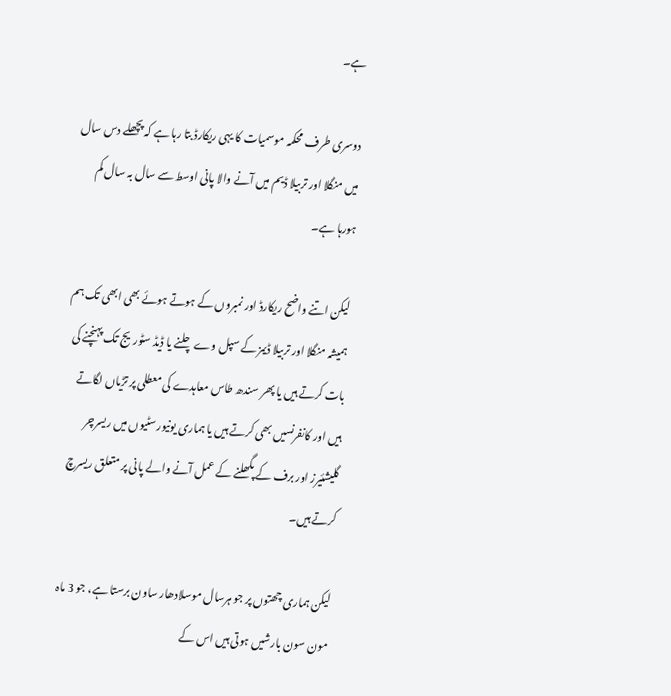ہے۔

دوسری طرف محکمہ موسمیات کا یہی ریکارڈ بتا رہا ہے کہ پچھلے دس سال میں منگلا اور تربیلا ڈیم میں آنے والا پانی اوسط سے سال بہ سال کم ہورہا ہے۔

لیکن اتنے واضح ریکارڈ اور نمبروں کے ہوتے ہوئے بھی ابھی تک ہم ہمیشہ منگلا اور تربیلا ڈیمز کے سپل وے چلنے یا ڈیڈ سٹوریج تک پہنچنے کی بات کرتے ہیں یا پھر سندھ طاس معاہدے کی معطلی پر تڑیاں لگاتے ہیں اور کانفرنسیں بھی کرتے ہیں یا ہماری یونیورسٹیوں میں ریسرچر گلیشئیرز اور برف کے پگھلنے کے عمل آنے والے پانی پر متعلق ریسرچ کرتے ہیں۔

لیکن ہماری چھتوں پر جو ہرسال موسلادھار ساون برستا ہے، جو 3 ماہ مون سون بارشیں ہوتی ہیں اس کے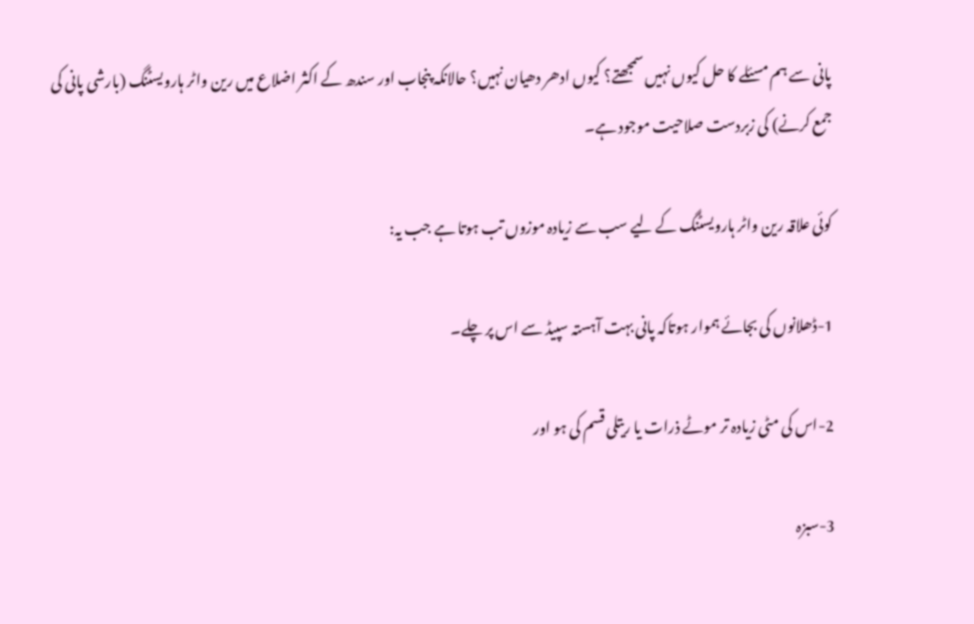پانی سے ہم مسئلے کا حل کیوں نہیں سمجھتے؟ کیوں ادھر دھیان نہیں؟ حالانکہ پنجاب اور سندھ کے اکثر اضلاع میں رین واٹر ہارویسٹنگ (بارشی پانی کی جمع کرنے) کی زبردست صلاحیت موجود ہے۔

کوئی علاقہ رین واٹر ہارویسٹنگ کے لیے سب سے زیادہ موزوں تب ہوتا ہے جب یہ:

1-ڈھلانوں کی بجائے ہموار ہوتاکہ پانی بہت آہستہ سپیڈ سے اس پر چلے۔

2-اس کی مٹی زیادہ تر موٹے ذرات یا ریتلی قسم کی ہو اور

3-سبزہ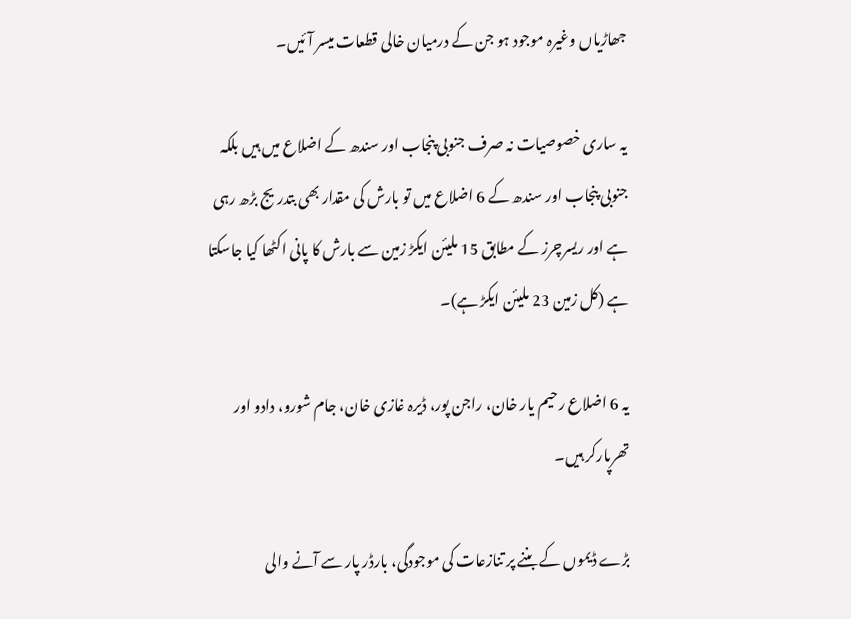جھاڑیاں وغیرہ موجود ہو جن کے درمیان خالی قطعات میسر آئیں۔

یہ ساری خصوصیات نہ صرف جنوبی پنجاب اور سندھ کے اضلاع میں ہیں بلکہ جنوبی پنجاب اور سندھ کے 6 اضلاع میں تو بارش کی مقدار بھی بتدریج بڑھ رہی ہے اور ریسرچرز کے مطابق 15 ملیئن ایکڑ زمین سے بارش کا پانی اکٹھا کیا جاسکتا ہے (کل زمین 23 ملیئن ایکڑ ہے)۔

یہ 6 اضلاع رحیم یار خان، راجن پور، ڈیرہ غازی خان، جام شورو، دادو اور تھرپارکر ہیں۔

بڑے ڈیموں کے بننے پر تنازعات کی موجودگی، بارڈر پار سے آنے والی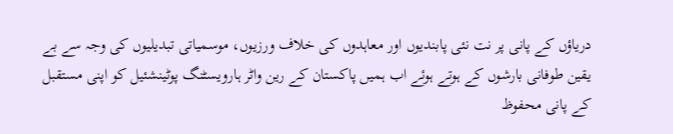دریاؤں کے پانی پر نت نئی پابندیوں اور معاہدوں کی خلاف ورزیوں، موسمیاتی تبدیلیوں کی وجہ سے بے یقین طوفانی بارشوں کے ہوتے ہوئے اب ہمیں پاکستان کے رین واٹر ہارویسٹنگ پوٹینشئیل کو اپنی مستقبل کے پانی محفوظ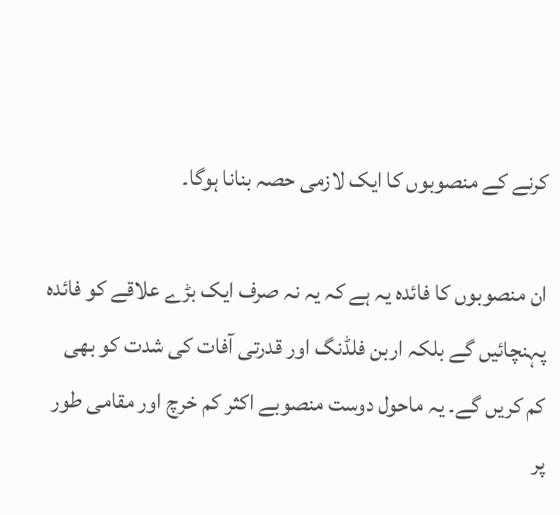کرنے کے منصوبوں کا ایک لازمی حصہ بنانا ہوگا۔

ان منصوبوں کا فائدہ یہ ہے کہ یہ نہ صرف ایک بڑے علاقے کو فائدہ پہنچائیں گے بلکہ اربن فلڈنگ اور قدرتی آفات کی شدت کو بھی کم کریں گے۔ یہ ماحول دوست منصوبے اکثر کم خرچ اور مقامی طور پر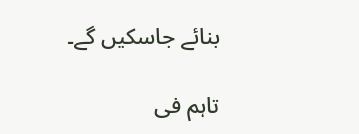بنائے جاسکیں گے۔

تاہم فی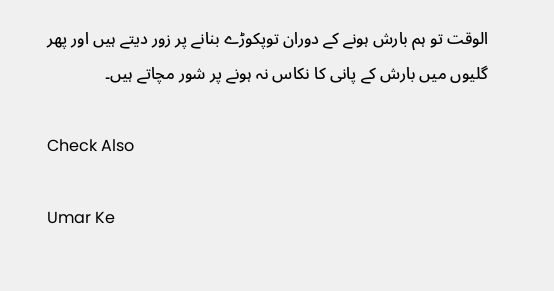الوقت تو ہم بارش ہونے کے دوران توپکوڑے بنانے پر زور دیتے ہیں اور پھر گلیوں میں بارش کے پانی کا نکاس نہ ہونے پر شور مچاتے ہیں۔

Check Also

Umar Ke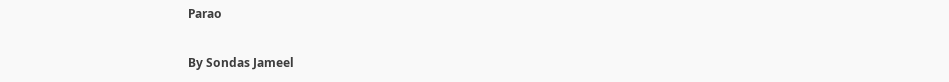Parao

By Sondas Jameel